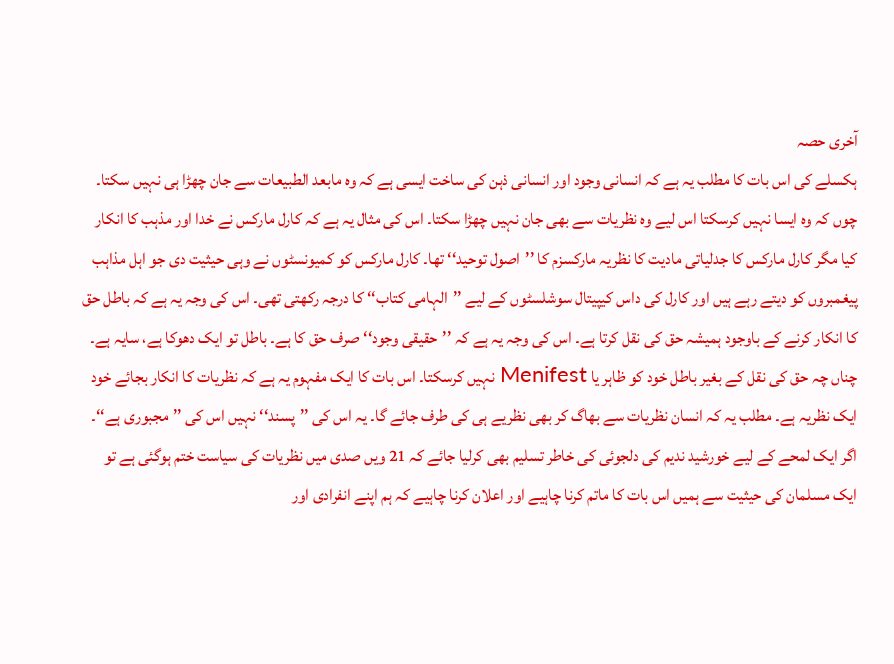آخری حصہ
ہکسلے کی اس بات کا مطلب یہ ہے کہ انسانی وجود اور انسانی ذہن کی ساخت ایسی ہے کہ وہ مابعد الطبیعات سے جان چھڑا ہی نہیں سکتا۔ چوں کہ وہ ایسا نہیں کرسکتا اس لیے وہ نظریات سے بھی جان نہیں چھڑا سکتا۔ اس کی مثال یہ ہے کہ کارل مارکس نے خدا اور مذہب کا انکار کیا مگر کارل مارکس کا جدلیاتی مادیت کا نظریہ مارکسزم کا ’’اصول توحید‘‘ تھا۔ کارل مارکس کو کمیونسٹوں نے وہی حیثیت دی جو اہل مذاہب پیغمبروں کو دیتے رہے ہیں اور کارل کی داس کیپیتال سوشلسٹوں کے لیے ’’الہامی کتاب‘‘ کا درجہ رکھتی تھی۔ اس کی وجہ یہ ہے کہ باطل حق کا انکار کرنے کے باوجود ہمیشہ حق کی نقل کرتا ہے۔ اس کی وجہ یہ ہے کہ ’’حقیقی وجود‘‘ صرف حق کا ہے۔ باطل تو ایک دھوکا ہے، سایہ ہے۔ چناں چہ حق کی نقل کے بغیر باطل خود کو ظاہر یا Menifest نہیں کرسکتا۔ اس بات کا ایک مفہوم یہ ہے کہ نظریات کا انکار بجائے خود ایک نظریہ ہے۔ مطلب یہ کہ انسان نظریات سے بھاگ کر بھی نظریے ہی کی طرف جائے گا۔ یہ اس کی ’’پسند‘‘ نہیں اس کی ’’مجبوری ہے‘‘۔
اگر ایک لمحے کے لیے خورشید ندیم کی دلجوئی کی خاطر تسلیم بھی کرلیا جائے کہ 21 ویں صدی میں نظریات کی سیاست ختم ہوگئی ہے تو ایک مسلمان کی حیثیت سے ہمیں اس بات کا ماتم کرنا چاہیے اور اعلان کرنا چاہیے کہ ہم اپنے انفرادی اور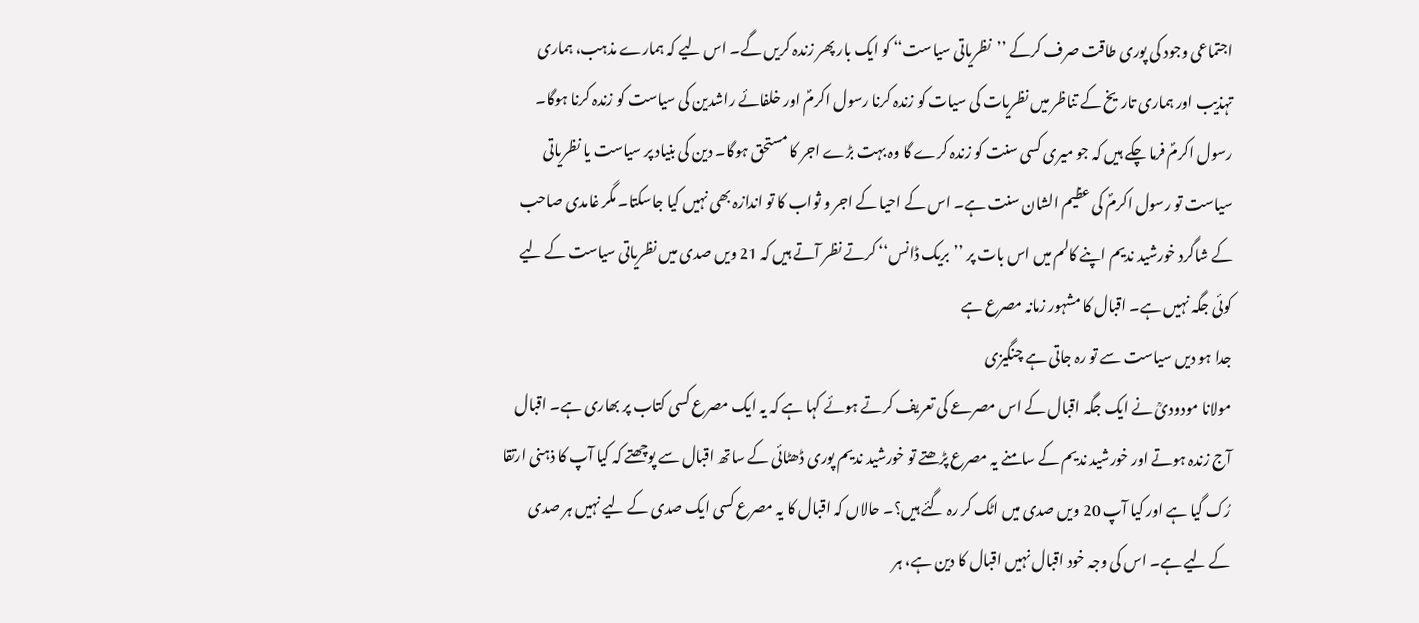اجتماعی وجود کی پوری طاقت صرف کرکے ’’نظریاتی سیاست‘‘ کو ایک بار پھر زندہ کریں گے۔ اس لیے کہ ہمارے مذہب، ہماری تہذیب اور ہماری تاریخ کے تناظر میں نظریات کی سیات کو زندہ کرنا رسول اکرمؐ اور خلفائے راشدین کی سیاست کو زندہ کرنا ہوگا۔ رسول اکرمؐ فرما چکے ہیں کہ جو میری کسی سنت کو زندہ کرے گا وہ بہت بڑے اجر کا مستحق ہوگا۔ دین کی بنیاد پر سیاست یا نظریاتی سیاست تو رسول اکرمؐ کی عظیم الشان سنت ہے۔ اس کے احیا کے اجر و ثواب کا تو اندازہ بھی نہیں کیا جاسکتا۔ مگر غامدی صاحب کے شاگرد خورشید ندیم اپنے کالم میں اس بات پر ’’بریک ڈانس‘‘ کرتے نظر آتے ہیں کہ 21 ویں صدی میں نظریاتی سیاست کے لیے کوئی جگہ نہیں ہے۔ اقبال کا مشہور زمانہ مصرع ہے
جدا ہو دیں سیاست سے تو رہ جاتی ہے چنگیزی
مولانا مودودیؒ نے ایک جگہ اقبال کے اس مصرعے کی تعریف کرتے ہوئے کہا ہے کہ یہ ایک مصرع کسی کتاب پر بھاری ہے۔ اقبال آج زندہ ہوتے اور خورشید ندیم کے سامنے یہ مصرع پڑھتے تو خورشید ندیم پوری ڈھٹائی کے ساتھ اقبال سے پوچھتے کہ کیا آپ کا ذہنی ارتقا رُک گیا ہے اور کیا آپ 20 ویں صدی میں اٹک کر رہ گئے ہیں؟۔ حالاں کہ اقبال کا یہ مصرع کسی ایک صدی کے لیے نہیں ہر صدی کے لیے ہے۔ اس کی وجہ خود اقبال نہیں اقبال کا دین ہے، ہر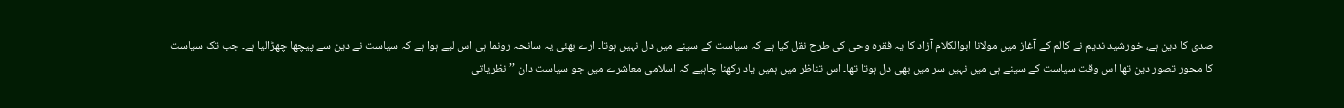صدی کا دین ہے، خورشید ندیم نے کالم کے آغاز میں مولانا ابوالکلام آزاد کا یہ فقرہ وحی کی طرح نقل کیا ہے کہ سیاست کے سینے میں دل نہیں ہوتا۔ ارے بھئی یہ سانحہ رونما ہی اس لیے ہوا ہے کہ سیاست نے دین سے پیچھا چھڑالیا ہے۔ جب تک سیاست کا محور تصور دین تھا اس وقت سیاست کے سینے ہی میں نہیں سر میں بھی دل ہوتا تھا۔ اس تناظر میں ہمیں یاد رکھنا چاہیے کہ اسلامی معاشرے میں جو سیاست دان ’’نظریاتی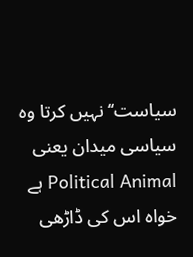سیاست‘‘ نہیں کرتا وہ سیاسی میدان یعنی Political Animal ہے خواہ اس کی ڈاڑھی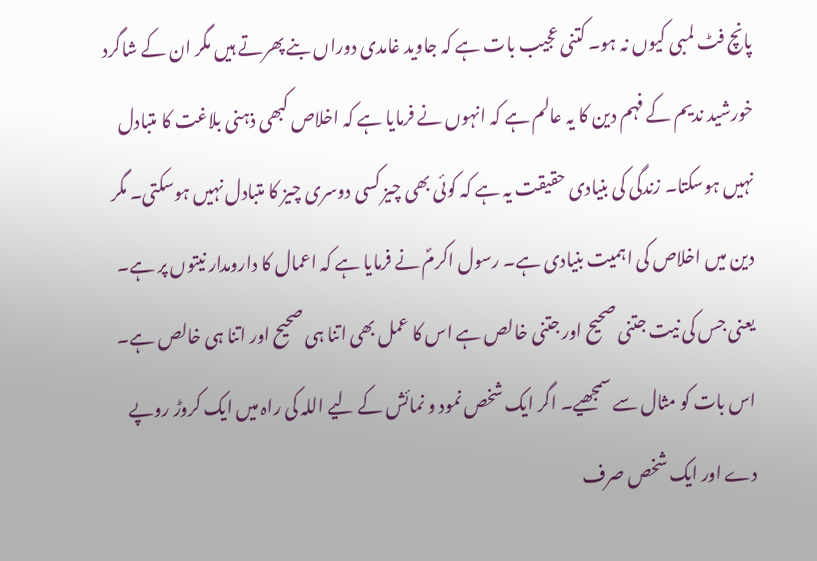پانچ فٹ لمبی کیوں نہ ہو۔ کتنی عجیب بات ہے کہ جاوید غامدی دوراں بنے پھرتے ہیں مگر ان کے شاگرد خورشید ندیم کے فہم دین کا یہ عالم ہے کہ انہوں نے فرمایا ہے کہ اخلاص کبھی ذہنی بلاغت کا متبادل نہیں ہوسکتا۔ زندگی کی بنیادی حقیقت یہ ہے کہ کوئی بھی چیز کسی دوسری چیز کا متبادل نہیں ہوسکتی۔ مگر دین میں اخلاص کی اہمیت بنیادی ہے۔ رسول اکرمؐ نے فرمایا ہے کہ اعمال کا دارومدار نیتوں پر ہے۔ یعنی جس کی نیت جتنی صحیح اور جتنی خالص ہے اس کا عمل بھی اتنا ہی صحیح اور اتنا ہی خالص ہے۔ اس بات کو مثال سے سمجھیے۔ اگر ایک شخص نمود و نمائش کے لیے اللہ کی راہ میں ایک کروڑ روپے دے اور ایک شخص صرف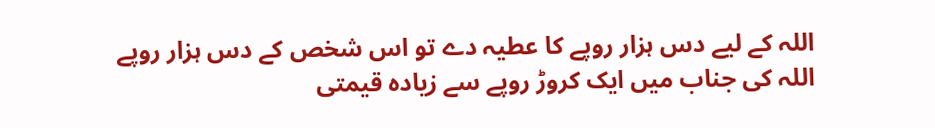اللہ کے لیے دس ہزار روپے کا عطیہ دے تو اس شخص کے دس ہزار روپے اللہ کی جناب میں ایک کروڑ روپے سے زیادہ قیمتی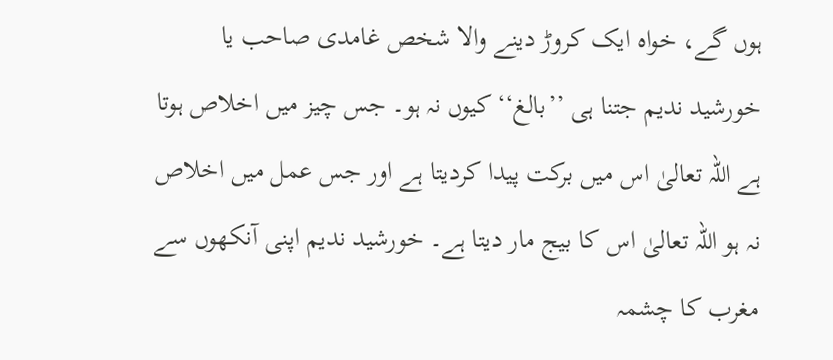ہوں گے، خواہ ایک کروڑ دینے والا شخص غامدی صاحب یا خورشید ندیم جتنا ہی ’’بالغ‘‘ کیوں نہ ہو۔ جس چیز میں اخلاص ہوتا ہے اللہ تعالیٰ اس میں برکت پیدا کردیتا ہے اور جس عمل میں اخلاص نہ ہو اللہ تعالیٰ اس کا بیج مار دیتا ہے۔ خورشید ندیم اپنی آنکھوں سے مغرب کا چشمہ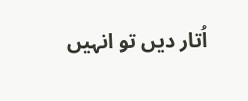اُتار دیں تو انہیں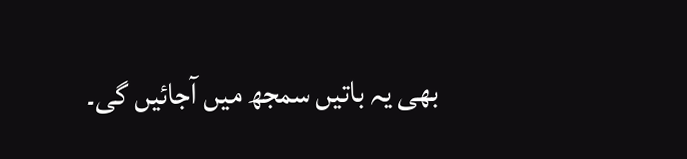بھی یہ باتیں سمجھ میں آجائیں گی۔